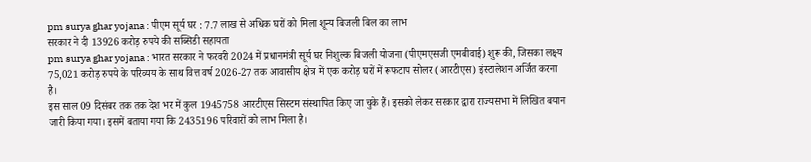pm surya ghar yojana : पीएम सूर्य घर : 7.7 लाख से अधिक घरों को मिला शून्य बिजली बिल का लाभ
सरकार ने दी 13926 करोड़ रुपये की सब्सिडी सहायता
pm surya ghar yojana : भारत सरकार ने फरवरी 2024 में प्रधानमंत्री सूर्य घर निशुल्क बिजली योजना (पीएमएसजी एमबीवाई) शुरू की, जिसका लक्ष्य 75,021 करोड़ रुपये के परिव्यय के साथ वित्त वर्ष 2026-27 तक आवासीय क्षेत्र में एक करोड़ घरों में रूफटाप सोलर (आरटीएस) इंस्टालेशन अर्जित करना है।
इस साल 09 दिसंबर तक तक देश भर में कुल 1945758 आरटीएस सिस्टम संस्थापित किए जा चुके हैं। इसको लेकर सरकार द्वारा राज्यसभा में लिखित बयान जारी किया गया। इसमें बताया गया कि 2435196 परिवारों को लाभ मिला है।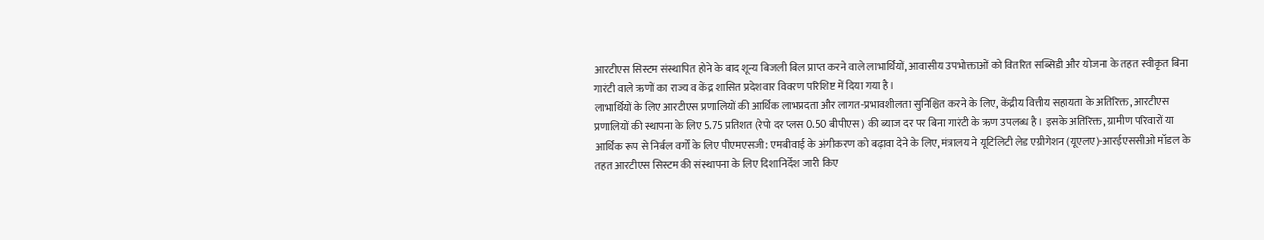आरटीएस सिस्टम संस्थापित होने के बाद शून्य बिजली बिल प्राप्त करने वाले लाभार्थियों, आवासीय उपभोक्ताओं को वितरित सब्सिडी और योजना के तहत स्वीकृत बिना गारंटी वाले ऋणों का राज्य व केंद्र शासित प्रदेशवार विवरण परिशिष्ट में दिया गया है।
लाभार्थियों के लिए आरटीएस प्रणालियों की आर्थिक लाभप्रदता और लागत-प्रभावशीलता सुनिश्चित करने के लिए, केंद्रीय वित्तीय सहायता के अतिरिक्त, आरटीएस प्रणालियों की स्थापना के लिए 5.75 प्रतिशत (रेपो दर प्लस 0.50 बीपीएस) की ब्याज दर पर बिना गारंटी के ऋण उपलब्ध है। इसके अतिरिक्त, ग्रामीण परिवारों या आर्थिक रूप से निर्बल वर्गों के लिए पीएमएसजी: एमबीवाई के अंगीकरण को बढ़ावा देने के लिए, मंत्रालय ने यूटिलिटी लेड एग्रीगेशन (यूएलए)-आरईएससीओ मॉडल के तहत आरटीएस सिस्टम की संस्थापना के लिए दिशानिर्देश जारी किए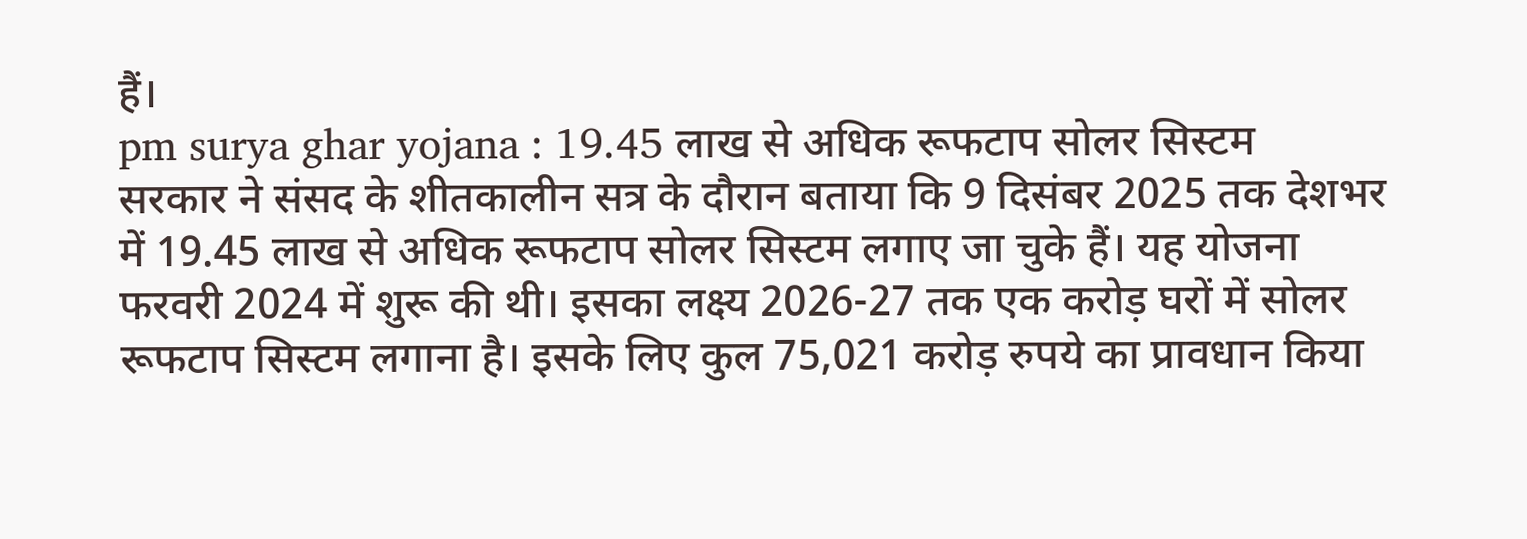हैं।
pm surya ghar yojana : 19.45 लाख से अधिक रूफटाप सोलर सिस्टम
सरकार ने संसद के शीतकालीन सत्र के दौरान बताया कि 9 दिसंबर 2025 तक देशभर में 19.45 लाख से अधिक रूफटाप सोलर सिस्टम लगाए जा चुके हैं। यह योजना फरवरी 2024 में शुरू की थी। इसका लक्ष्य 2026-27 तक एक करोड़ घरों में सोलर रूफटाप सिस्टम लगाना है। इसके लिए कुल 75,021 करोड़ रुपये का प्रावधान किया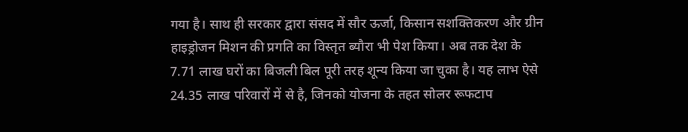गया है। साथ ही सरकार द्वारा संसद में सौर ऊर्जा, किसान सशक्तिकरण और ग्रीन हाइड्रोजन मिशन की प्रगति का विस्तृत ब्यौरा भी पेश किया। अब तक देश के 7.71 लाख घरों का बिजली बिल पूरी तरह शून्य किया जा चुका है। यह लाभ ऐसे 24.35 लाख परिवारों में से है, जिनको योजना के तहत सोलर रूफटाप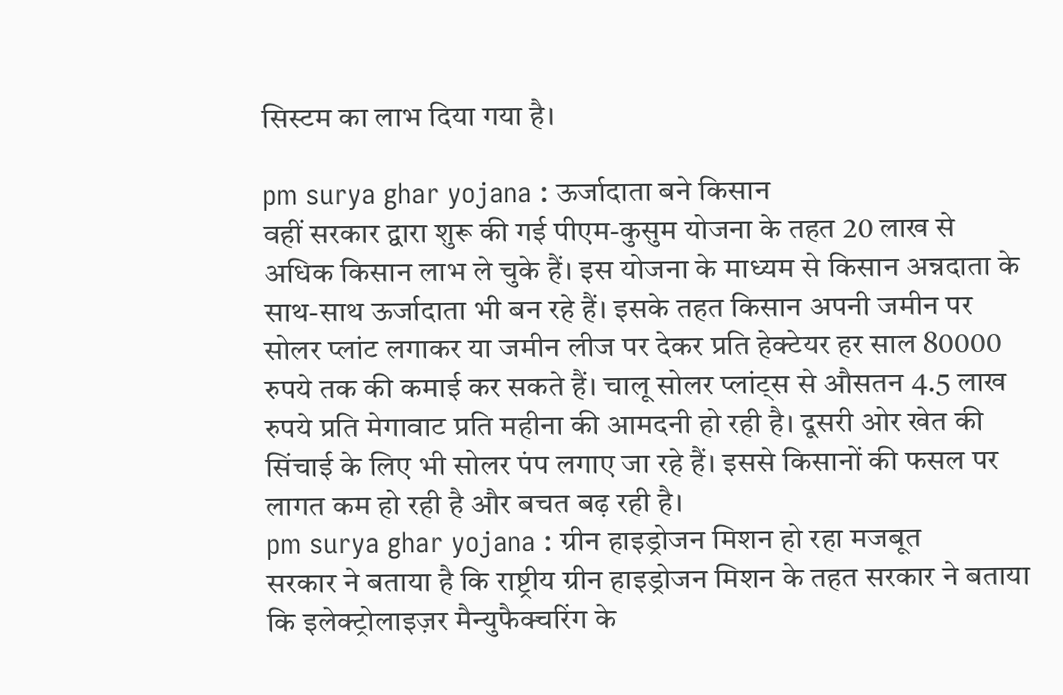सिस्टम का लाभ दिया गया है।

pm surya ghar yojana : ऊर्जादाता बने किसान
वहीं सरकार द्वारा शुरू की गई पीएम-कुसुम योजना के तहत 20 लाख से अधिक किसान लाभ ले चुके हैं। इस योजना के माध्यम से किसान अन्नदाता के साथ-साथ ऊर्जादाता भी बन रहे हैं। इसके तहत किसान अपनी जमीन पर सोलर प्लांट लगाकर या जमीन लीज पर देकर प्रति हेक्टेयर हर साल 80000 रुपये तक की कमाई कर सकते हैं। चालू सोलर प्लांट्स से औसतन 4.5 लाख रुपये प्रति मेगावाट प्रति महीना की आमदनी हो रही है। दूसरी ओर खेत की सिंचाई के लिए भी सोलर पंप लगाए जा रहे हैं। इससे किसानों की फसल पर लागत कम हो रही है और बचत बढ़ रही है।
pm surya ghar yojana : ग्रीन हाइड्रोजन मिशन हो रहा मजबूत
सरकार ने बताया है कि राष्ट्रीय ग्रीन हाइड्रोजन मिशन के तहत सरकार ने बताया कि इलेक्ट्रोलाइज़र मैन्युफैक्चरिंग के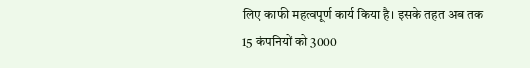लिए काफी महत्वपूर्ण कार्य किया है। इसके तहत अब तक 15 कंपनियों को 3000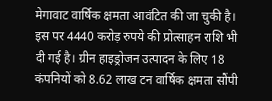मेगावाट वार्षिक क्षमता आवंटित की जा चुकी है। इस पर 4440 करोड़ रुपये की प्रोत्साहन राशि भी दी गई है। ग्रीन हाइड्रोजन उत्पादन के लिए 18 कंपनियों को 8.62 लाख टन वार्षिक क्षमता सौंपी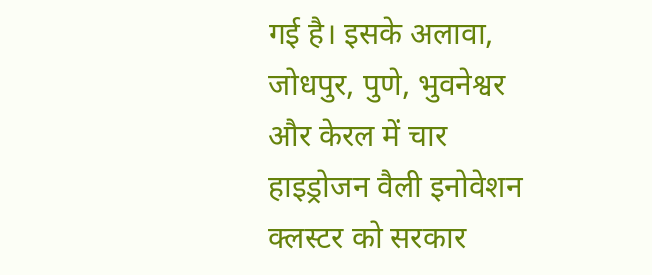गई है। इसके अलावा, जोधपुर, पुणे, भुवनेश्वर और केरल में चार हाइड्रोजन वैली इनोवेशन क्लस्टर को सरकार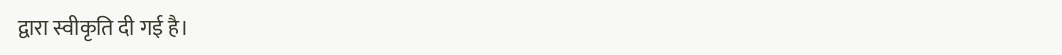द्वारा स्वीकृति दी गई है।